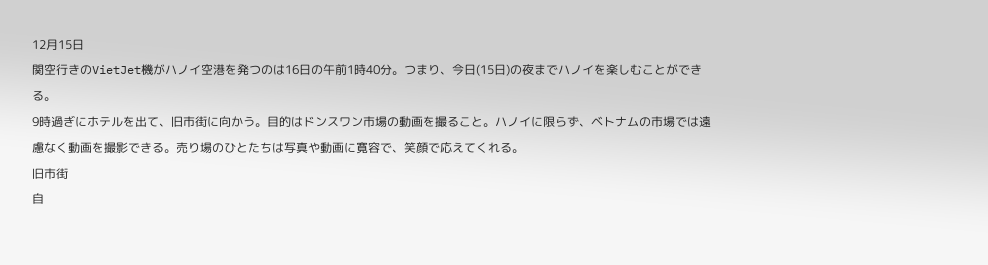12月15日
関空行きのVietJet機がハノイ空港を発つのは16日の午前1時40分。つまり、今日(15日)の夜までハノイを楽しむことができる。
9時過ぎにホテルを出て、旧市街に向かう。目的はドンスワン市場の動画を撮ること。ハノイに限らず、ベトナムの市場では遠慮なく動画を撮影できる。売り場のひとたちは写真や動画に寛容で、笑顔で応えてくれる。
旧市街
自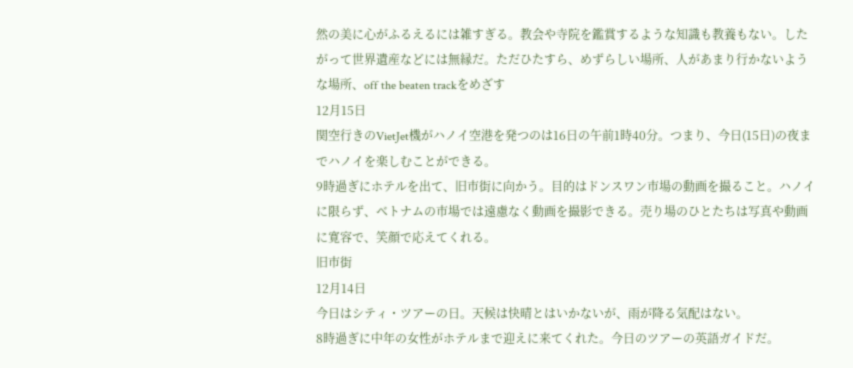然の美に心がふるえるには雑すぎる。教会や寺院を鑑賞するような知識も教養もない。したがって世界遺産などには無縁だ。ただひたすら、めずらしい場所、人があまり行かないような場所、off the beaten trackをめざす
12月15日
関空行きのVietJet機がハノイ空港を発つのは16日の午前1時40分。つまり、今日(15日)の夜までハノイを楽しむことができる。
9時過ぎにホテルを出て、旧市街に向かう。目的はドンスワン市場の動画を撮ること。ハノイに限らず、ベトナムの市場では遠慮なく動画を撮影できる。売り場のひとたちは写真や動画に寛容で、笑顔で応えてくれる。
旧市街
12月14日
今日はシティ・ツアーの日。天候は快晴とはいかないが、雨が降る気配はない。
8時過ぎに中年の女性がホテルまで迎えに来てくれた。今日のツアーの英語ガイドだ。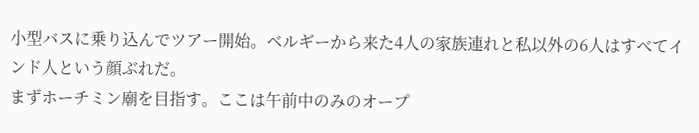小型バスに乗り込んでツアー開始。ベルギーから来た4人の家族連れと私以外の6人はすべてインド人という顔ぶれだ。
まずホーチミン廟を目指す。ここは午前中のみのオープ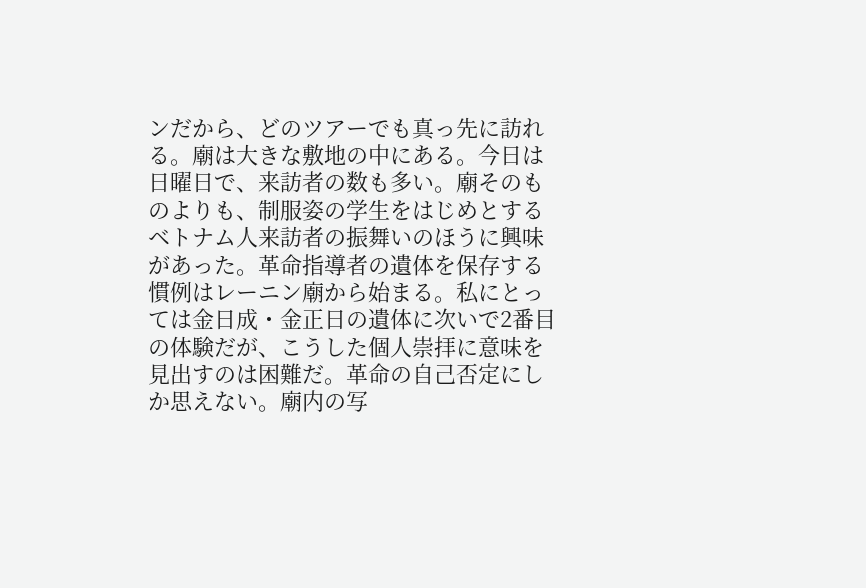ンだから、どのツアーでも真っ先に訪れる。廟は大きな敷地の中にある。今日は日曜日で、来訪者の数も多い。廟そのものよりも、制服姿の学生をはじめとするベトナム人来訪者の振舞いのほうに興味があった。革命指導者の遺体を保存する慣例はレーニン廟から始まる。私にとっては金日成・金正日の遺体に次いで2番目の体験だが、こうした個人崇拝に意味を見出すのは困難だ。革命の自己否定にしか思えない。廟内の写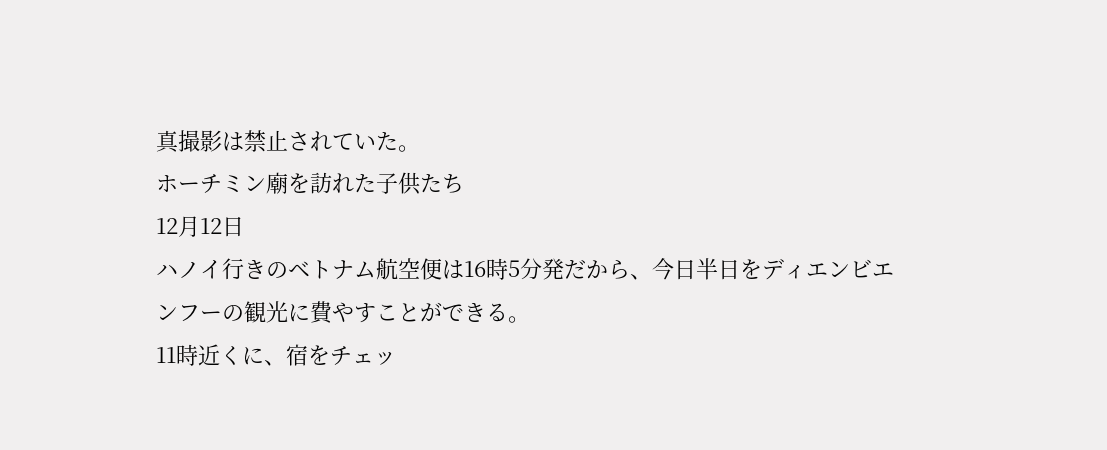真撮影は禁止されていた。
ホーチミン廟を訪れた子供たち
12月12日
ハノイ行きのベトナム航空便は16時5分発だから、今日半日をディエンビエンフーの観光に費やすことができる。
11時近くに、宿をチェッ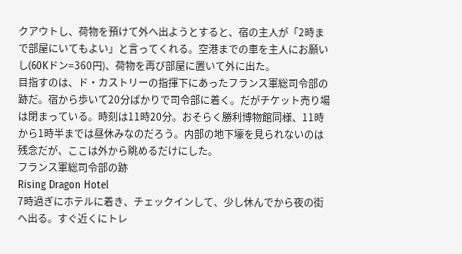クアウトし、荷物を預けて外へ出ようとすると、宿の主人が「2時まで部屋にいてもよい」と言ってくれる。空港までの車を主人にお願いし(60Kドン=360円)、荷物を再び部屋に置いて外に出た。
目指すのは、ド・カストリーの指揮下にあったフランス軍総司令部の跡だ。宿から歩いて20分ばかりで司令部に着く。だがチケット売り場は閉まっている。時刻は11時20分。おそらく勝利博物館同様、11時から1時半までは昼休みなのだろう。内部の地下壕を見られないのは残念だが、ここは外から眺めるだけにした。
フランス軍総司令部の跡
Rising Dragon Hotel
7時過ぎにホテルに着き、チェックインして、少し休んでから夜の街へ出る。すぐ近くにトレ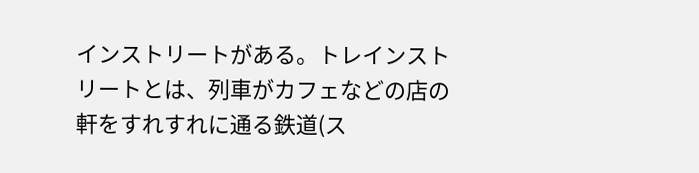インストリートがある。トレインストリートとは、列車がカフェなどの店の軒をすれすれに通る鉄道(ス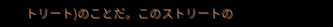トリート)のことだ。このストリートの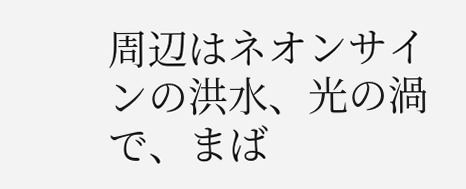周辺はネオンサインの洪水、光の渦で、まば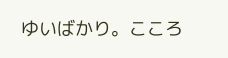ゆいばかり。こころ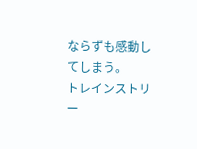ならずも感動してしまう。
トレインストリー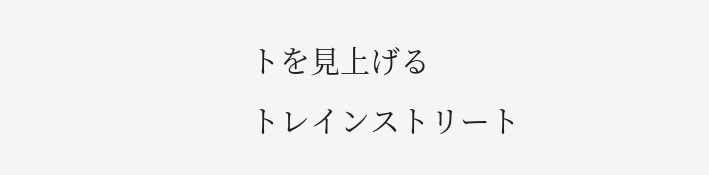トを見上げる
トレインストリート